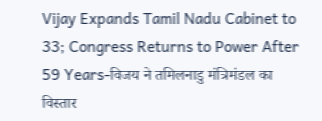Vijay Expands Tamil Nadu Cabinet to 33; Congress Returns to Power After 59 Years-विजय ने तमिलनाडु मंत्रिमंडल का विस्तार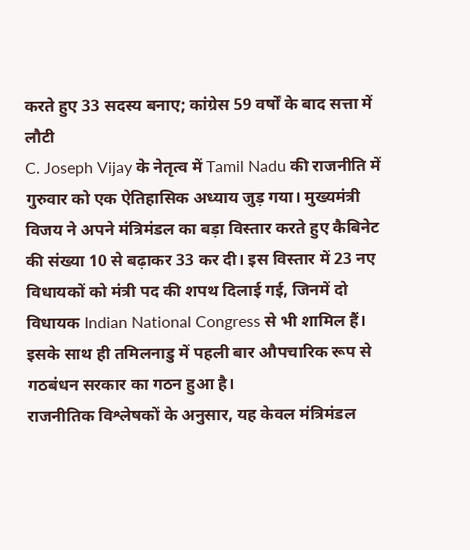करते हुए 33 सदस्य बनाए; कांग्रेस 59 वर्षों के बाद सत्ता में लौटी
C. Joseph Vijay के नेतृत्व में Tamil Nadu की राजनीति में गुरुवार को एक ऐतिहासिक अध्याय जुड़ गया। मुख्यमंत्री विजय ने अपने मंत्रिमंडल का बड़ा विस्तार करते हुए कैबिनेट की संख्या 10 से बढ़ाकर 33 कर दी। इस विस्तार में 23 नए विधायकों को मंत्री पद की शपथ दिलाई गई, जिनमें दो विधायक Indian National Congress से भी शामिल हैं। इसके साथ ही तमिलनाडु में पहली बार औपचारिक रूप से गठबंधन सरकार का गठन हुआ है।
राजनीतिक विश्लेषकों के अनुसार, यह केवल मंत्रिमंडल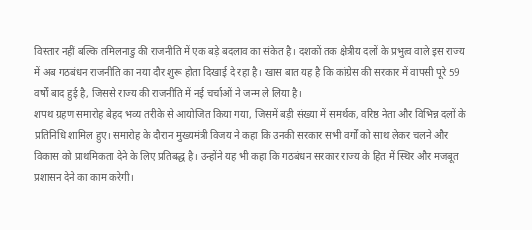विस्तार नहीं बल्कि तमिलनाडु की राजनीति में एक बड़े बदलाव का संकेत है। दशकों तक क्षेत्रीय दलों के प्रभुत्व वाले इस राज्य में अब गठबंधन राजनीति का नया दौर शुरू होता दिखाई दे रहा है। खास बात यह है कि कांग्रेस की सरकार में वापसी पूरे 59 वर्षों बाद हुई है, जिससे राज्य की राजनीति में नई चर्चाओं ने जन्म ले लिया है।
शपथ ग्रहण समारोह बेहद भव्य तरीके से आयोजित किया गया, जिसमें बड़ी संख्या में समर्थक, वरिष्ठ नेता और विभिन्न दलों के प्रतिनिधि शामिल हुए। समारोह के दौरान मुख्यमंत्री विजय ने कहा कि उनकी सरकार सभी वर्गों को साथ लेकर चलने और विकास को प्राथमिकता देने के लिए प्रतिबद्ध है। उन्होंने यह भी कहा कि गठबंधन सरकार राज्य के हित में स्थिर और मजबूत प्रशासन देने का काम करेगी।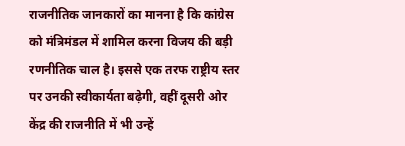राजनीतिक जानकारों का मानना है कि कांग्रेस को मंत्रिमंडल में शामिल करना विजय की बड़ी रणनीतिक चाल है। इससे एक तरफ राष्ट्रीय स्तर पर उनकी स्वीकार्यता बढ़ेगी, वहीं दूसरी ओर केंद्र की राजनीति में भी उन्हें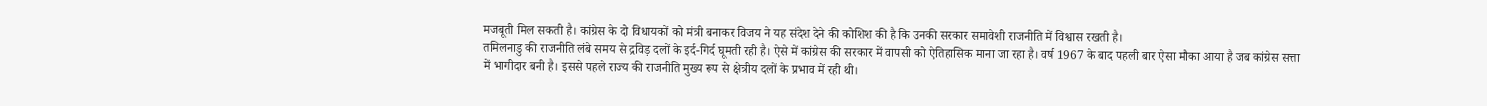मजबूती मिल सकती है। कांग्रेस के दो विधायकों को मंत्री बनाकर विजय ने यह संदेश देने की कोशिश की है कि उनकी सरकार समावेशी राजनीति में विश्वास रखती है।
तमिलनाडु की राजनीति लंबे समय से द्रविड़ दलों के इर्द-गिर्द घूमती रही है। ऐसे में कांग्रेस की सरकार में वापसी को ऐतिहासिक माना जा रहा है। वर्ष 1967 के बाद पहली बार ऐसा मौका आया है जब कांग्रेस सत्ता में भागीदार बनी है। इससे पहले राज्य की राजनीति मुख्य रूप से क्षेत्रीय दलों के प्रभाव में रही थी।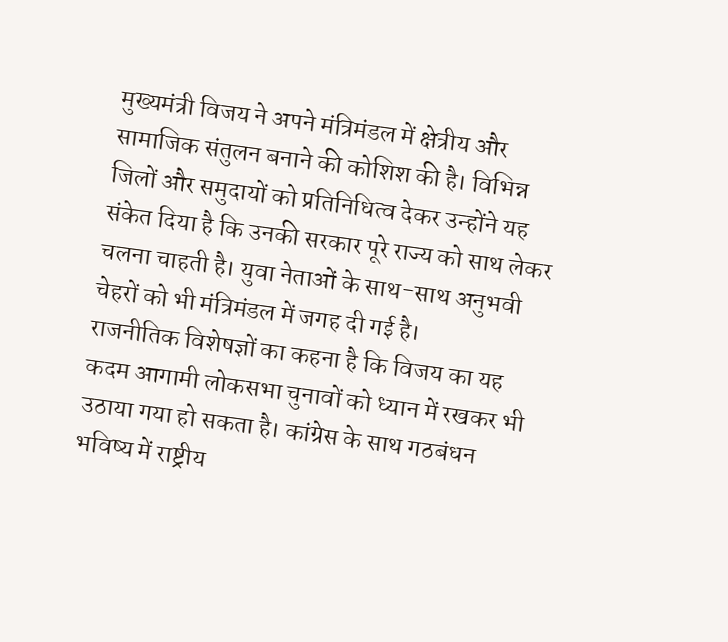मुख्यमंत्री विजय ने अपने मंत्रिमंडल में क्षेत्रीय और सामाजिक संतुलन बनाने की कोशिश की है। विभिन्न जिलों और समुदायों को प्रतिनिधित्व देकर उन्होंने यह संकेत दिया है कि उनकी सरकार पूरे राज्य को साथ लेकर चलना चाहती है। युवा नेताओं के साथ-साथ अनुभवी चेहरों को भी मंत्रिमंडल में जगह दी गई है।
राजनीतिक विशेषज्ञों का कहना है कि विजय का यह कदम आगामी लोकसभा चुनावों को ध्यान में रखकर भी उठाया गया हो सकता है। कांग्रेस के साथ गठबंधन भविष्य में राष्ट्रीय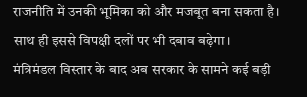राजनीति में उनकी भूमिका को और मजबूत बना सकता है। साथ ही इससे विपक्षी दलों पर भी दबाव बढ़ेगा।
मंत्रिमंडल विस्तार के बाद अब सरकार के सामने कई बड़ी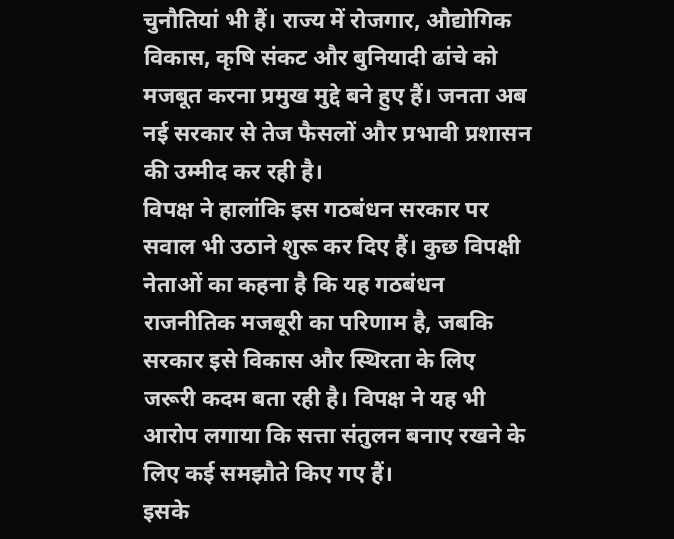चुनौतियां भी हैं। राज्य में रोजगार, औद्योगिक विकास, कृषि संकट और बुनियादी ढांचे को मजबूत करना प्रमुख मुद्दे बने हुए हैं। जनता अब नई सरकार से तेज फैसलों और प्रभावी प्रशासन की उम्मीद कर रही है।
विपक्ष ने हालांकि इस गठबंधन सरकार पर सवाल भी उठाने शुरू कर दिए हैं। कुछ विपक्षी नेताओं का कहना है कि यह गठबंधन राजनीतिक मजबूरी का परिणाम है, जबकि सरकार इसे विकास और स्थिरता के लिए जरूरी कदम बता रही है। विपक्ष ने यह भी आरोप लगाया कि सत्ता संतुलन बनाए रखने के लिए कई समझौते किए गए हैं।
इसके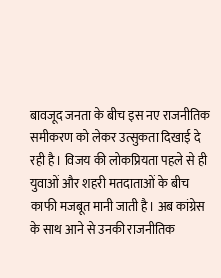बावजूद जनता के बीच इस नए राजनीतिक समीकरण को लेकर उत्सुकता दिखाई दे रही है। विजय की लोकप्रियता पहले से ही युवाओं और शहरी मतदाताओं के बीच काफी मजबूत मानी जाती है। अब कांग्रेस के साथ आने से उनकी राजनीतिक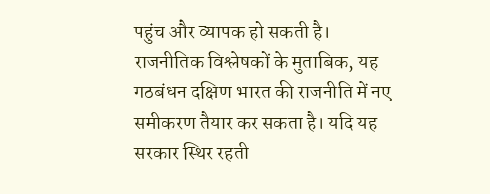पहुंच और व्यापक हो सकती है।
राजनीतिक विश्लेषकों के मुताबिक, यह गठबंधन दक्षिण भारत की राजनीति में नए समीकरण तैयार कर सकता है। यदि यह सरकार स्थिर रहती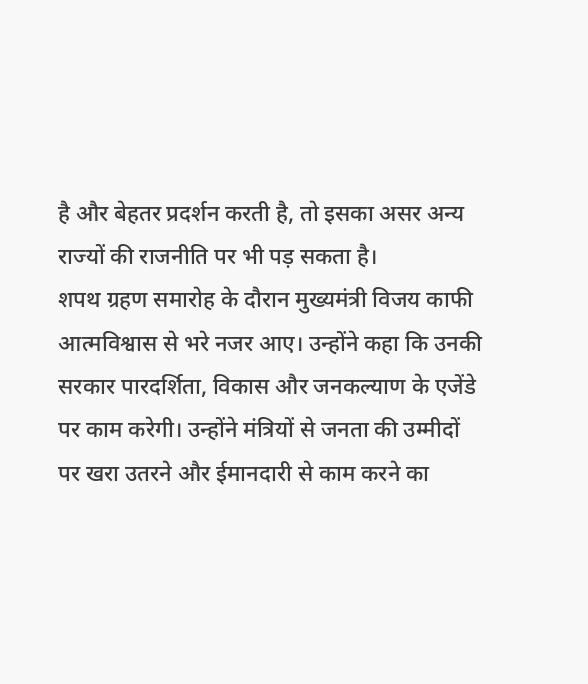है और बेहतर प्रदर्शन करती है, तो इसका असर अन्य राज्यों की राजनीति पर भी पड़ सकता है।
शपथ ग्रहण समारोह के दौरान मुख्यमंत्री विजय काफी आत्मविश्वास से भरे नजर आए। उन्होंने कहा कि उनकी सरकार पारदर्शिता, विकास और जनकल्याण के एजेंडे पर काम करेगी। उन्होंने मंत्रियों से जनता की उम्मीदों पर खरा उतरने और ईमानदारी से काम करने का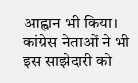आह्वान भी किया।
कांग्रेस नेताओं ने भी इस साझेदारी को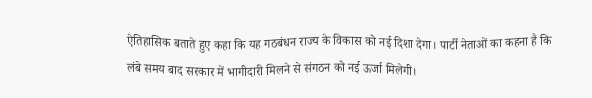ऐतिहासिक बताते हुए कहा कि यह गठबंधन राज्य के विकास को नई दिशा देगा। पार्टी नेताओं का कहना है कि लंबे समय बाद सरकार में भागीदारी मिलने से संगठन को नई ऊर्जा मिलेगी।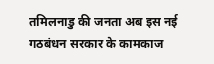तमिलनाडु की जनता अब इस नई गठबंधन सरकार के कामकाज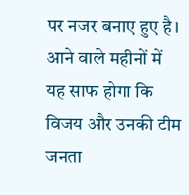पर नजर बनाए हुए है। आने वाले महीनों में यह साफ होगा कि विजय और उनकी टीम जनता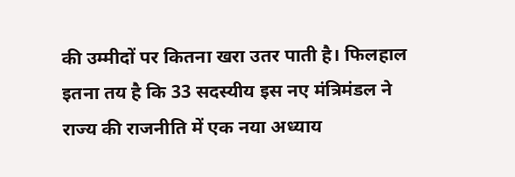की उम्मीदों पर कितना खरा उतर पाती है। फिलहाल इतना तय है कि 33 सदस्यीय इस नए मंत्रिमंडल ने राज्य की राजनीति में एक नया अध्याय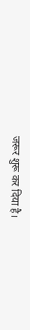जरूर शुरू कर दिया है।